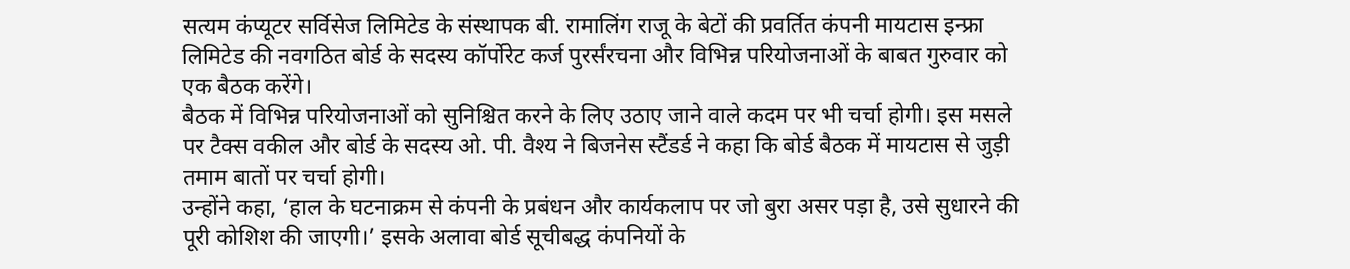सत्यम कंप्यूटर सर्विसेज लिमिटेड के संस्थापक बी. रामालिंग राजू के बेटों की प्रवर्तित कंपनी मायटास इन्फ्रा लिमिटेड की नवगठित बोर्ड के सदस्य कॉर्पोरेट कर्ज पुरर्संरचना और विभिन्न परियोजनाओं के बाबत गुरुवार को एक बैठक करेंगे।
बैठक में विभिन्न परियोजनाओं को सुनिश्चित करने के लिए उठाए जाने वाले कदम पर भी चर्चा होगी। इस मसले पर टैक्स वकील और बोर्ड के सदस्य ओ. पी. वैश्य ने बिजनेस स्टैंडर्ड ने कहा कि बोर्ड बैठक में मायटास से जुड़ी तमाम बातों पर चर्चा होगी।
उन्होंने कहा, ‘हाल के घटनाक्रम से कंपनी के प्रबंधन और कार्यकलाप पर जो बुरा असर पड़ा है, उसे सुधारने की पूरी कोशिश की जाएगी।’ इसके अलावा बोर्ड सूचीबद्ध कंपनियों के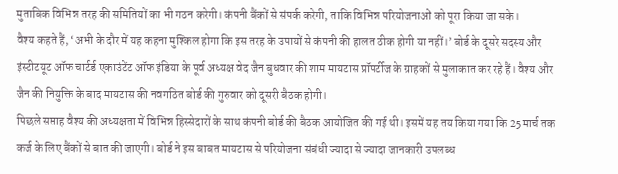मुताबिक विभिन्न तरह की समितियों का भी गठन करेगी। कंपनी बैंकों से संपर्क करेगी, ताकि विभिन्न परियोजनाओं को पूरा किया जा सके।
वैश्य कहते हैं, ‘अभी के दौर में यह कहना मुश्किल होगा कि इस तरह के उपायों से कंपनी की हालत ठीक होगी या नहीं।’ बोर्ड के दूसरे सदस्य और इंस्टीटयूट ऑफ चार्टर्ड एकाउंटेंट ऑफ इंडिया के पूर्व अध्यक्ष वेद जैन बुधवार की शाम मायटास प्रॉपर्टीज के ग्राहकों से मुलाकात कर रहे हैं। वैश्य और जैन की नियुक्ति के बाद मायटास की नवगठित बोर्ड की गुरुवार को दूसरी बैठक होगी।
पिछले सप्ताह वैश्य की अध्यक्षता में विभिन्न हिस्सेदारों के साथ कंपनी बोर्ड की बैठक आयोजित की गई थी। इसमें यह तय किया गया कि 25 मार्च तक कर्ज के लिए बैंकों से बात की जाएगी। बोर्ड ने इस बाबत मायटास से परियोजना संबंधी ज्यादा से ज्यादा जानकारी उपलब्ध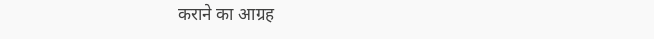कराने का आग्रह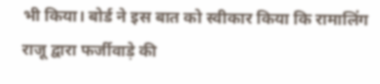भी किया। बोर्ड ने इस बात को स्वीकार किया कि रामालिंग राजू द्वारा फर्जीवाड़े की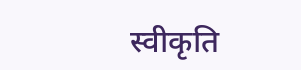स्वीकृति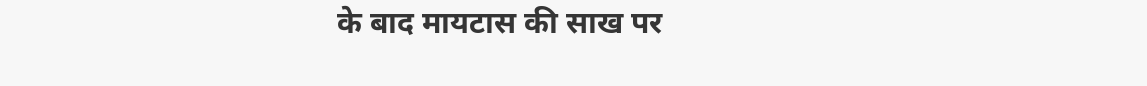के बाद मायटास की साख पर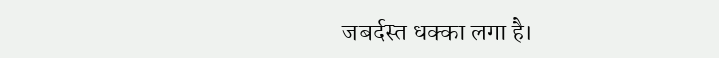जबर्दस्त धक्का लगा है।